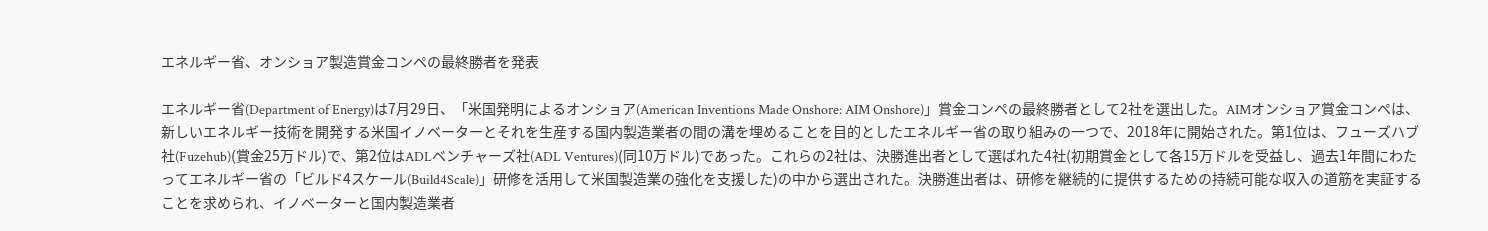エネルギー省、オンショア製造賞金コンペの最終勝者を発表

エネルギー省(Department of Energy)は7月29日、「米国発明によるオンショア(American Inventions Made Onshore: AIM Onshore)」賞金コンペの最終勝者として2社を選出した。AIMオンショア賞金コンペは、新しいエネルギー技術を開発する米国イノベーターとそれを生産する国内製造業者の間の溝を埋めることを目的としたエネルギー省の取り組みの一つで、2018年に開始された。第1位は、フューズハブ社(Fuzehub)(賞金25万ドル)で、第2位はADLベンチャーズ社(ADL Ventures)(同10万ドル)であった。これらの2社は、決勝進出者として選ばれた4社(初期賞金として各15万ドルを受益し、過去1年間にわたってエネルギー省の「ビルド4スケール(Build4Scale)」研修を活用して米国製造業の強化を支援した)の中から選出された。決勝進出者は、研修を継続的に提供するための持続可能な収入の道筋を実証することを求められ、イノベーターと国内製造業者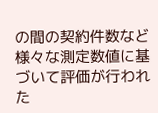の間の契約件数など様々な測定数値に基づいて評価が行われた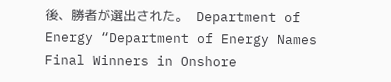後、勝者が選出された。  Department of Energy “Department of Energy Names Final Winners in Onshore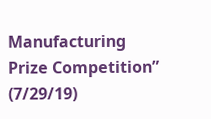Manufacturing Prize Competition” (7/29/19)